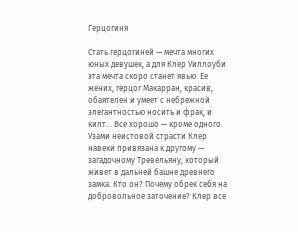Герцогиня

Стать герцогиней — мечта многих юных девушек, а для Клер Уиллоуби эта мечта скоро станет явью. Ее жених, герцог Макарран, красив, обаятелен и умеет с небрежной элегантностью носить и фрак, и килт… Все хорошо — кроме одного. Узами неистовой страсти Клер навеки привязана к другому — загадочному Тревельяну, который живет в дальней башне древнего замка. Кто он? Почему обрек себя на добровольное заточение? Клер все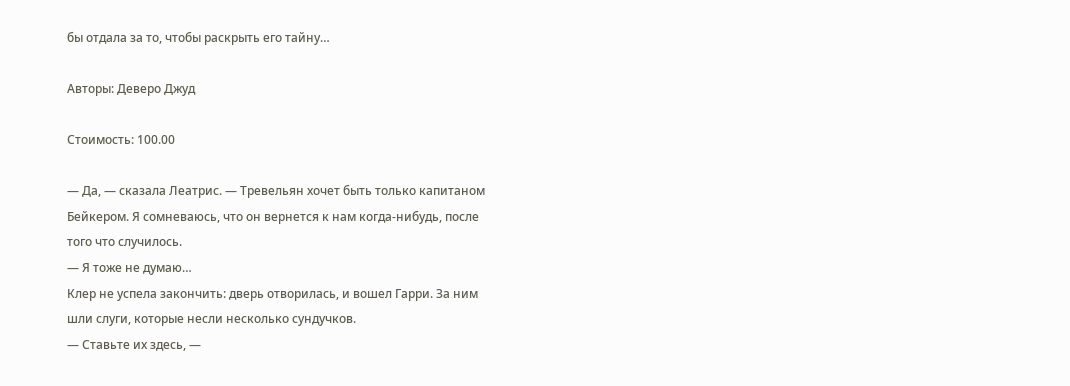бы отдала за то, чтобы раскрыть его тайну…

Авторы: Деверо Джуд

Стоимость: 100.00

— Да, — сказала Леатрис. — Тревельян хочет быть только капитаном Бейкером. Я сомневаюсь, что он вернется к нам когда-нибудь, после того что случилось.
— Я тоже не думаю…
Клер не успела закончить: дверь отворилась, и вошел Гарри. За ним шли слуги, которые несли несколько сундучков.
— Ставьте их здесь, —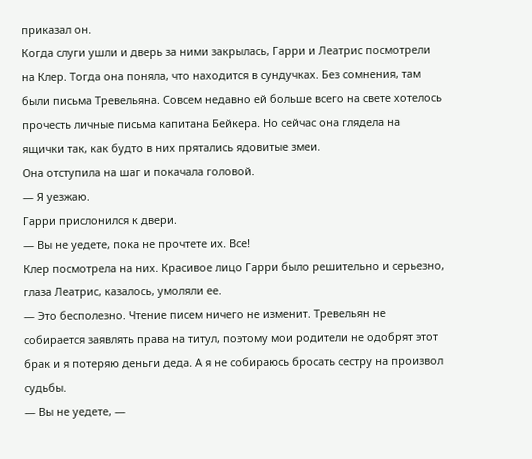приказал он.
Когда слуги ушли и дверь за ними закрылась, Гарри и Леатрис посмотрели на Клер. Тогда она поняла, что находится в сундучках. Без сомнения, там были письма Тревельяна. Совсем недавно ей больше всего на свете хотелось прочесть личные письма капитана Бейкера. Но сейчас она глядела на ящички так, как будто в них прятались ядовитые змеи.
Она отступила на шаг и покачала головой.
— Я уезжаю.
Гарри прислонился к двери.
— Вы не уедете, пока не прочтете их. Все!
Клер посмотрела на них. Красивое лицо Гарри было решительно и серьезно, глаза Леатрис, казалось, умоляли ее.
— Это бесполезно. Чтение писем ничего не изменит. Тревельян не собирается заявлять права на титул, поэтому мои родители не одобрят этот брак и я потеряю деньги деда. А я не собираюсь бросать сестру на произвол судьбы.
— Вы не уедете, —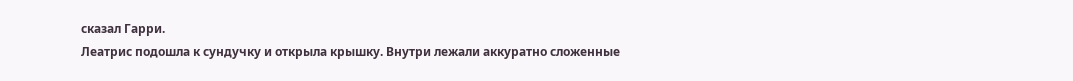сказал Гарри.
Леатрис подошла к сундучку и открыла крышку. Внутри лежали аккуратно сложенные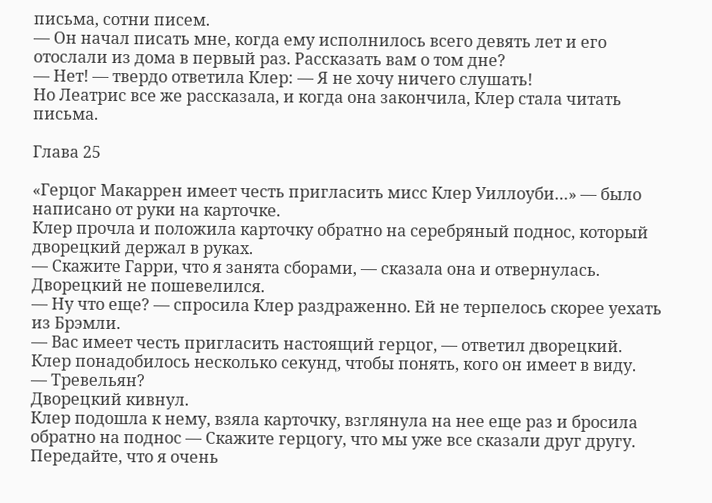письма, сотни писем.
— Он начал писать мне, когда ему исполнилось всего девять лет и его отослали из дома в первый раз. Рассказать вам о том дне?
— Нет! — твердо ответила Клер: — Я не хочу ничего слушать!
Но Леатрис все же рассказала, и когда она закончила, Клер стала читать письма.

Глава 25

«Герцог Макаррен имеет честь пригласить мисс Клер Уиллоуби…» — было написано от руки на карточке.
Клер прочла и положила карточку обратно на серебряный поднос, который дворецкий держал в руках.
— Скажите Гарри, что я занята сборами, — сказала она и отвернулась.
Дворецкий не пошевелился.
— Ну что еще? — спросила Клер раздраженно. Ей не терпелось скорее уехать из Брэмли.
— Вас имеет честь пригласить настоящий герцог, — ответил дворецкий.
Клер понадобилось несколько секунд, чтобы понять, кого он имеет в виду.
— Тревельян?
Дворецкий кивнул.
Клер подошла к нему, взяла карточку, взглянула на нее еще раз и бросила обратно на поднос — Скажите герцогу, что мы уже все сказали друг другу. Передайте, что я очень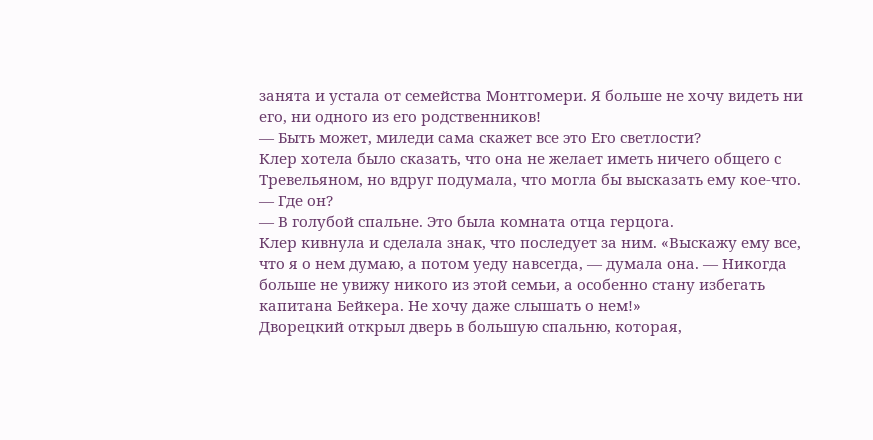занята и устала от семейства Монтгомери. Я больше не хочу видеть ни его, ни одного из его родственников!
— Быть может, миледи сама скажет все это Его светлости?
Клер хотела было сказать, что она не желает иметь ничего общего с Тревельяном, но вдруг подумала, что могла бы высказать ему кое-что.
— Где он?
— В голубой спальне. Это была комната отца герцога.
Клер кивнула и сделала знак, что последует за ним. «Выскажу ему все, что я о нем думаю, а потом уеду навсегда, — думала она. — Никогда больше не увижу никого из этой семьи, а особенно стану избегать капитана Бейкера. Не хочу даже слышать о нем!»
Дворецкий открыл дверь в большую спальню, которая,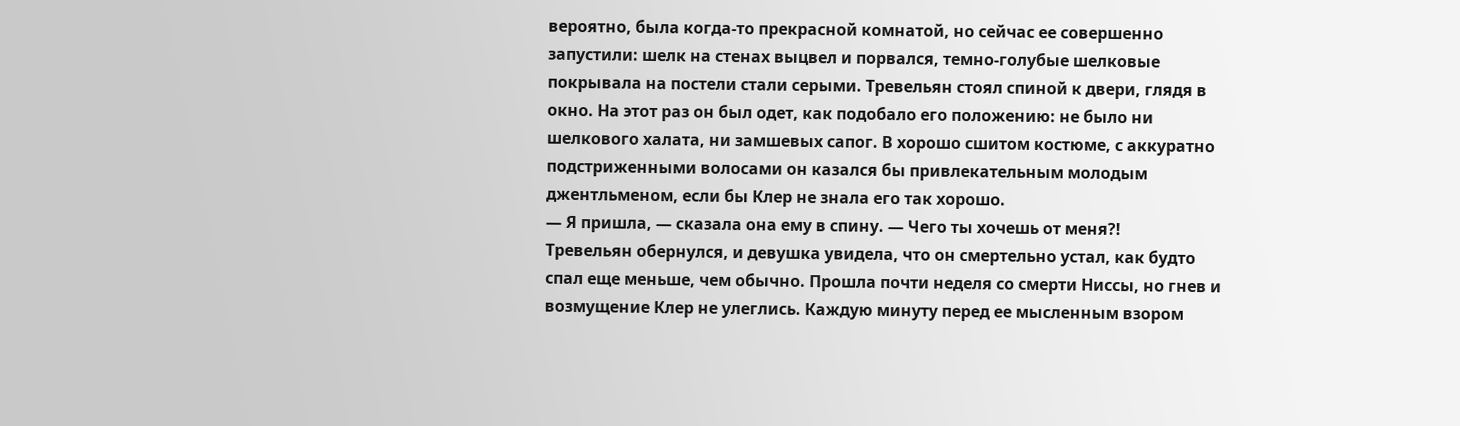вероятно, была когда-то прекрасной комнатой, но сейчас ее совершенно запустили: шелк на стенах выцвел и порвался, темно-голубые шелковые покрывала на постели стали серыми. Тревельян стоял спиной к двери, глядя в окно. На этот раз он был одет, как подобало его положению: не было ни шелкового халата, ни замшевых сапог. В хорошо сшитом костюме, с аккуратно подстриженными волосами он казался бы привлекательным молодым джентльменом, если бы Клер не знала его так хорошо.
— Я пришла, — сказала она ему в спину. — Чего ты хочешь от меня?!
Тревельян обернулся, и девушка увидела, что он смертельно устал, как будто спал еще меньше, чем обычно. Прошла почти неделя со смерти Ниссы, но гнев и возмущение Клер не улеглись. Каждую минуту перед ее мысленным взором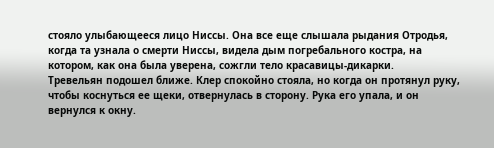стояло улыбающееся лицо Ниссы. Она все еще слышала рыдания Отродья, когда та узнала о смерти Ниссы, видела дым погребального костра, на котором, как она была уверена, сожгли тело красавицы-дикарки.
Тревельян подошел ближе. Клер спокойно стояла, но когда он протянул руку, чтобы коснуться ее щеки, отвернулась в сторону. Рука его упала, и он вернулся к окну.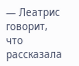— Леатрис говорит, что рассказала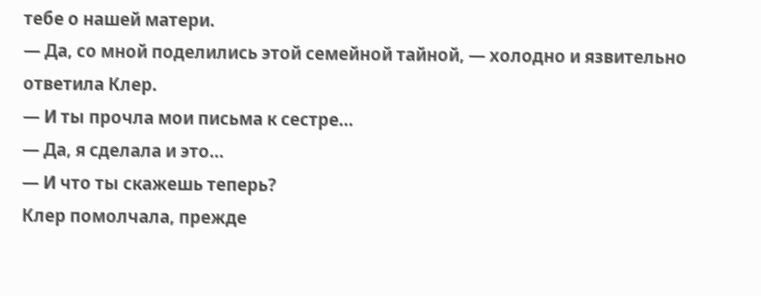тебе о нашей матери.
— Да, со мной поделились этой семейной тайной, — холодно и язвительно ответила Клер.
— И ты прочла мои письма к сестре…
— Да, я сделала и это…
— И что ты скажешь теперь?
Клер помолчала, прежде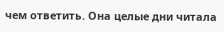чем ответить. Она целые дни читала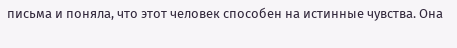письма и поняла, что этот человек способен на истинные чувства. Она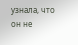узнала, что он не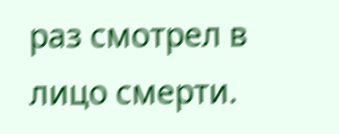раз смотрел в лицо смерти.